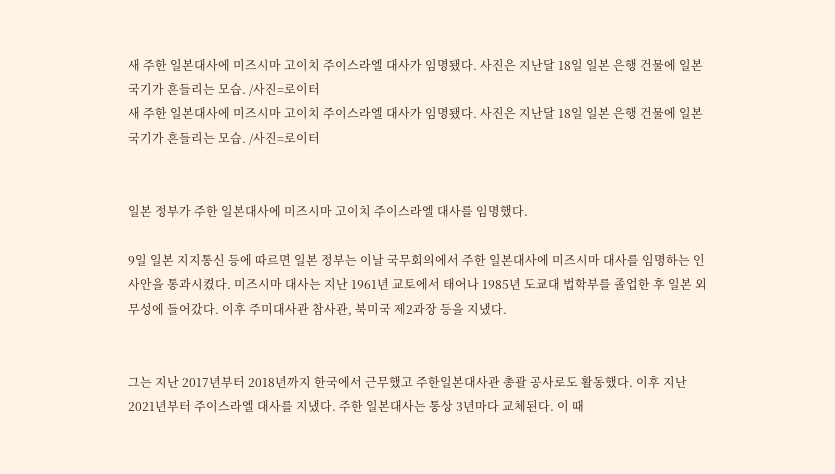새 주한 일본대사에 미즈시마 고이치 주이스라엘 대사가 임명됐다. 사진은 지난달 18일 일본 은행 건물에 일본 국기가 흔들리는 모습. /사진=로이터
새 주한 일본대사에 미즈시마 고이치 주이스라엘 대사가 임명됐다. 사진은 지난달 18일 일본 은행 건물에 일본 국기가 흔들리는 모습. /사진=로이터


일본 정부가 주한 일본대사에 미즈시마 고이치 주이스라엘 대사를 임명했다.

9일 일본 지지통신 등에 따르면 일본 정부는 이날 국무회의에서 주한 일본대사에 미즈시마 대사를 임명하는 인사안을 통과시켰다. 미즈시마 대사는 지난 1961년 교토에서 태어나 1985년 도쿄대 법학부를 졸업한 후 일본 외무성에 들어갔다. 이후 주미대사관 참사관, 북미국 제2과장 등을 지냈다.


그는 지난 2017년부터 2018년까지 한국에서 근무했고 주한일본대사관 총괄 공사로도 활동했다. 이후 지난 2021년부터 주이스라엘 대사를 지냈다. 주한 일본대사는 통상 3년마다 교체된다. 이 때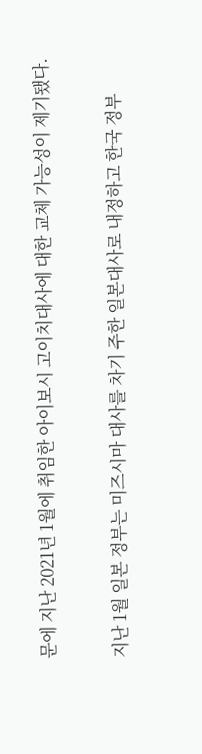문에 지난 2021년 1월에 취임한 아이보시 고이치대사에 대한 교체 가능성이 제기됐다.

지난 1월 일본 정부는 미즈시마 대사를 차기 주한 일본대사로 내정하고 한국 정부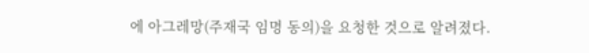에 아그레망(주재국 임명 동의)을 요청한 것으로 알려졌다.